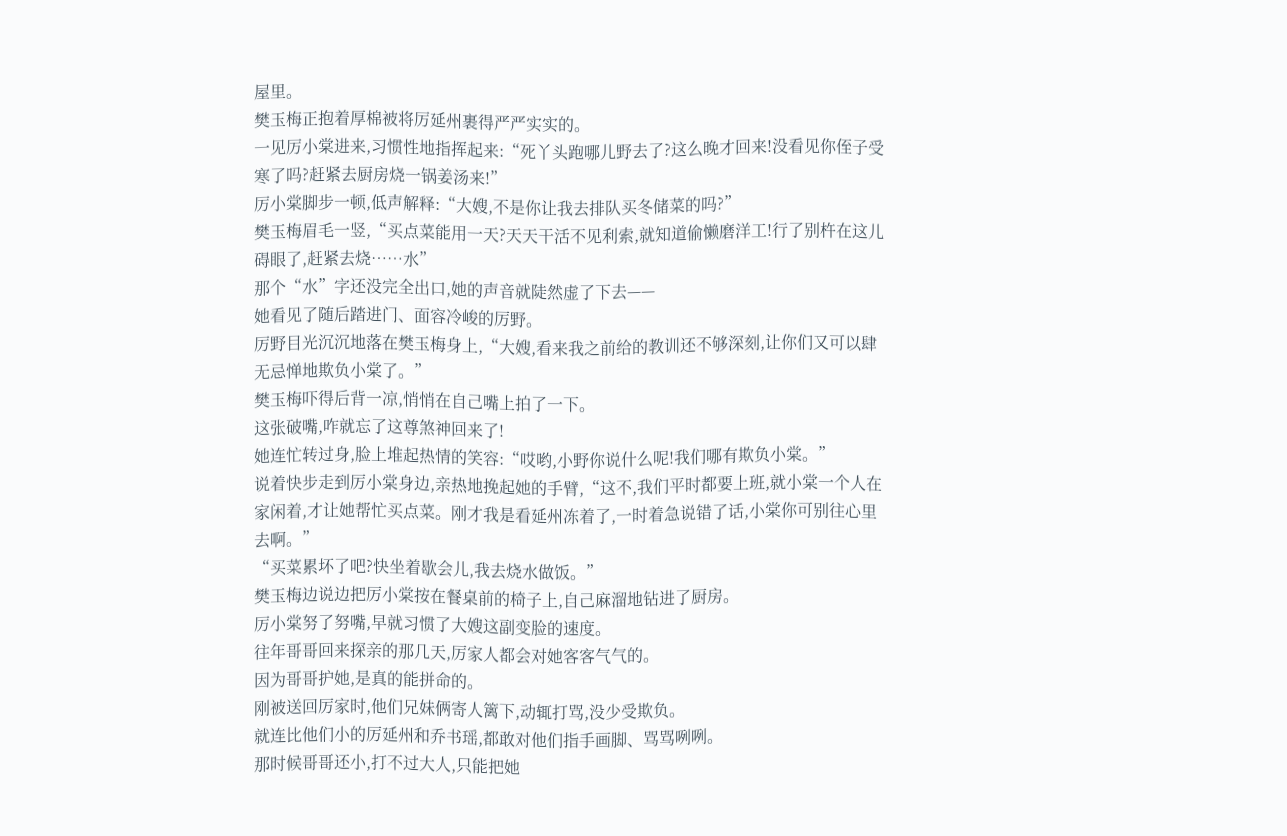屋里。
樊玉梅正抱着厚棉被将厉延州裹得严严实实的。
一见厉小棠进来,习惯性地指挥起来:“死丫头跑哪儿野去了?这么晚才回来!没看见你侄子受寒了吗?赶紧去厨房烧一锅姜汤来!”
厉小棠脚步一顿,低声解释:“大嫂,不是你让我去排队买冬储菜的吗?”
樊玉梅眉毛一竖,“买点菜能用一天?天天干活不见利索,就知道偷懒磨洋工!行了别杵在这儿碍眼了,赶紧去烧……水”
那个“水”字还没完全出口,她的声音就陡然虚了下去——
她看见了随后踏进门、面容冷峻的厉野。
厉野目光沉沉地落在樊玉梅身上,“大嫂,看来我之前给的教训还不够深刻,让你们又可以肆无忌惮地欺负小棠了。”
樊玉梅吓得后背一凉,悄悄在自己嘴上拍了一下。
这张破嘴,咋就忘了这尊煞神回来了!
她连忙转过身,脸上堆起热情的笑容:“哎哟,小野你说什么呢!我们哪有欺负小棠。”
说着快步走到厉小棠身边,亲热地挽起她的手臂,“这不,我们平时都要上班,就小棠一个人在家闲着,才让她帮忙买点菜。刚才我是看延州冻着了,一时着急说错了话,小棠你可别往心里去啊。”
“买菜累坏了吧?快坐着歇会儿,我去烧水做饭。”
樊玉梅边说边把厉小棠按在餐桌前的椅子上,自己麻溜地钻进了厨房。
厉小棠努了努嘴,早就习惯了大嫂这副变脸的速度。
往年哥哥回来探亲的那几天,厉家人都会对她客客气气的。
因为哥哥护她,是真的能拼命的。
刚被送回厉家时,他们兄妹俩寄人篱下,动辄打骂,没少受欺负。
就连比他们小的厉延州和乔书瑶,都敢对他们指手画脚、骂骂咧咧。
那时候哥哥还小,打不过大人,只能把她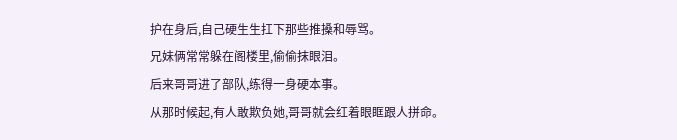护在身后,自己硬生生扛下那些推搡和辱骂。
兄妹俩常常躲在阁楼里,偷偷抹眼泪。
后来哥哥进了部队,练得一身硬本事。
从那时候起,有人敢欺负她,哥哥就会红着眼眶跟人拼命。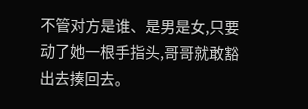不管对方是谁、是男是女,只要动了她一根手指头,哥哥就敢豁出去揍回去。